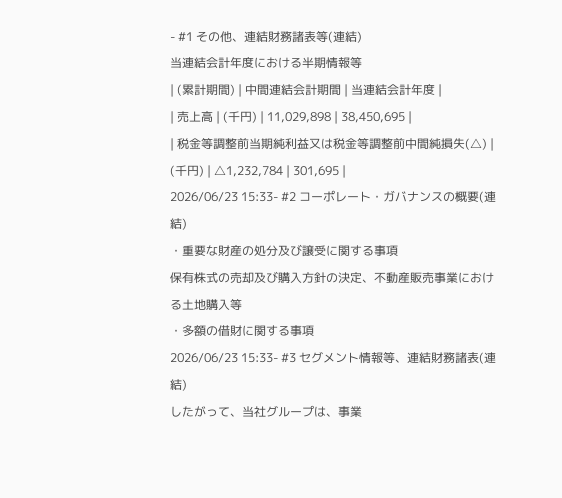- #1 その他、連結財務諸表等(連結)
当連結会計年度における半期情報等
| (累計期間) | 中間連結会計期間 | 当連結会計年度 |
| 売上高 | (千円) | 11,029,898 | 38,450,695 |
| 税金等調整前当期純利益又は税金等調整前中間純損失(△) | (千円) | △1,232,784 | 301,695 |
2026/06/23 15:33- #2 コーポレート・ガバナンスの概要(連結)
・重要な財産の処分及び譲受に関する事項
保有株式の売却及び購入方針の決定、不動産販売事業における土地購入等
・多額の借財に関する事項
2026/06/23 15:33- #3 セグメント情報等、連結財務諸表(連結)
したがって、当社グループは、事業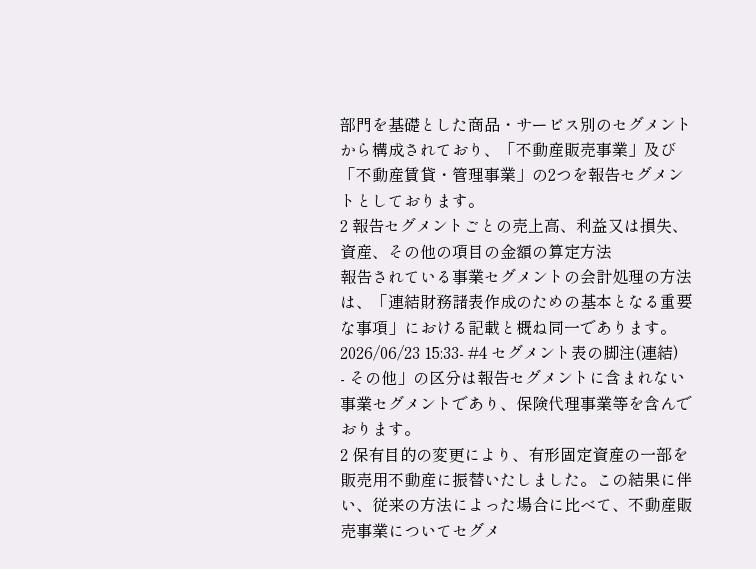部門を基礎とした商品・サービス別のセグメントから構成されており、「不動産販売事業」及び「不動産賃貸・管理事業」の2つを報告セグメントとしております。
2 報告セグメントごとの売上高、利益又は損失、資産、その他の項目の金額の算定方法
報告されている事業セグメントの会計処理の方法は、「連結財務諸表作成のための基本となる重要な事項」における記載と概ね同一であります。
2026/06/23 15:33- #4 セグメント表の脚注(連結)
- その他」の区分は報告セグメントに含まれない事業セグメントであり、保険代理事業等を含んでおります。
2 保有目的の変更により、有形固定資産の一部を販売用不動産に振替いたしました。この結果に伴い、従来の方法によった場合に比べて、不動産販売事業についてセグメ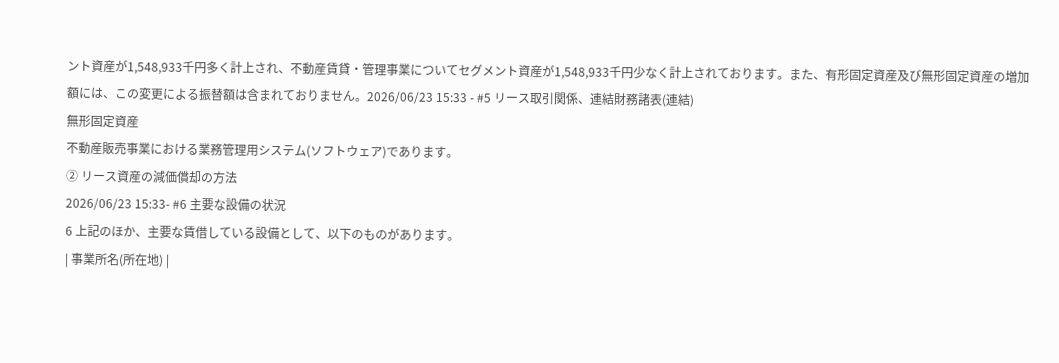ント資産が1,548,933千円多く計上され、不動産賃貸・管理事業についてセグメント資産が1,548,933千円少なく計上されております。また、有形固定資産及び無形固定資産の増加額には、この変更による振替額は含まれておりません。2026/06/23 15:33 - #5 リース取引関係、連結財務諸表(連結)
無形固定資産
不動産販売事業における業務管理用システム(ソフトウェア)であります。
② リース資産の減価償却の方法
2026/06/23 15:33- #6 主要な設備の状況
6 上記のほか、主要な賃借している設備として、以下のものがあります。
| 事業所名(所在地) |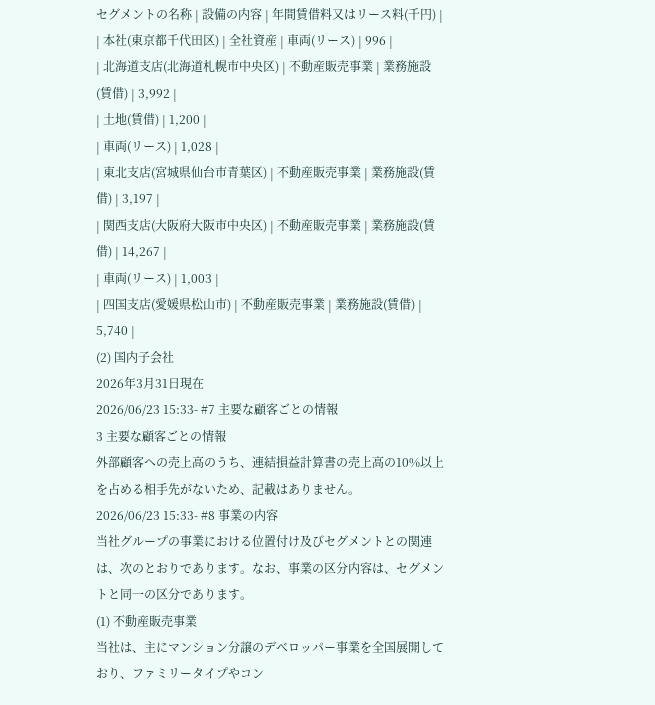セグメントの名称 | 設備の内容 | 年間賃借料又はリース料(千円) |
| 本社(東京都千代田区) | 全社資産 | 車両(リース) | 996 |
| 北海道支店(北海道札幌市中央区) | 不動産販売事業 | 業務施設(賃借) | 3,992 |
| 土地(賃借) | 1,200 |
| 車両(リース) | 1,028 |
| 東北支店(宮城県仙台市青葉区) | 不動産販売事業 | 業務施設(賃借) | 3,197 |
| 関西支店(大阪府大阪市中央区) | 不動産販売事業 | 業務施設(賃借) | 14,267 |
| 車両(リース) | 1,003 |
| 四国支店(愛媛県松山市) | 不動産販売事業 | 業務施設(賃借) | 5,740 |
(2) 国内子会社
2026年3月31日現在
2026/06/23 15:33- #7 主要な顧客ごとの情報
3 主要な顧客ごとの情報
外部顧客への売上高のうち、連結損益計算書の売上高の10%以上を占める相手先がないため、記載はありません。
2026/06/23 15:33- #8 事業の内容
当社グループの事業における位置付け及びセグメントとの関連は、次のとおりであります。なお、事業の区分内容は、セグメントと同一の区分であります。
(1) 不動産販売事業
当社は、主にマンション分譲のデベロッパー事業を全国展開しており、ファミリータイプやコン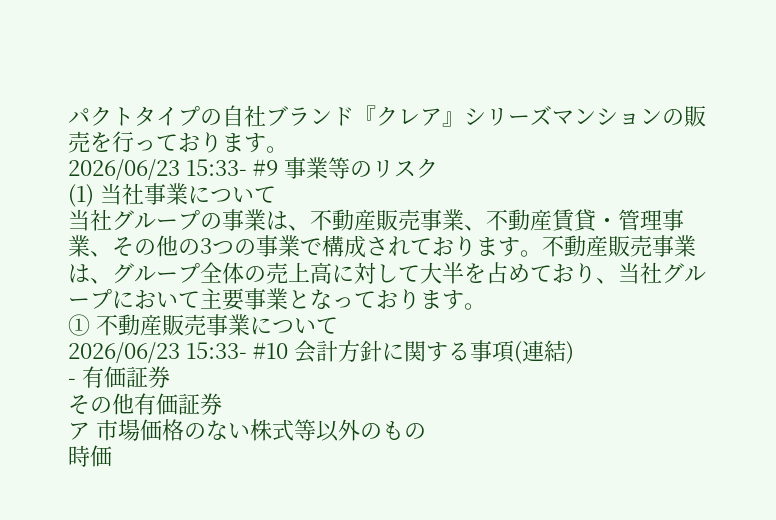パクトタイプの自社ブランド『クレア』シリーズマンションの販売を行っております。
2026/06/23 15:33- #9 事業等のリスク
(1) 当社事業について
当社グループの事業は、不動産販売事業、不動産賃貸・管理事業、その他の3つの事業で構成されております。不動産販売事業は、グループ全体の売上高に対して大半を占めており、当社グループにおいて主要事業となっております。
① 不動産販売事業について
2026/06/23 15:33- #10 会計方針に関する事項(連結)
- 有価証券
その他有価証券
ア 市場価格のない株式等以外のもの
時価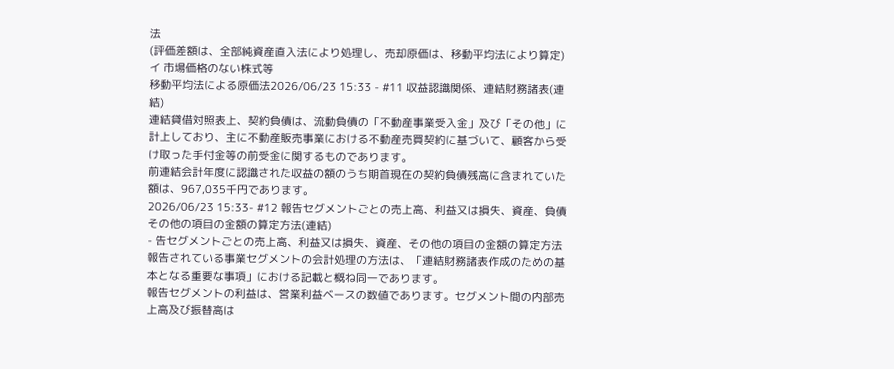法
(評価差額は、全部純資産直入法により処理し、売却原価は、移動平均法により算定)
イ 市場価格のない株式等
移動平均法による原価法2026/06/23 15:33 - #11 収益認識関係、連結財務諸表(連結)
連結貸借対照表上、契約負債は、流動負債の「不動産事業受入金」及び「その他」に計上しており、主に不動産販売事業における不動産売買契約に基づいて、顧客から受け取った手付金等の前受金に関するものであります。
前連結会計年度に認識された収益の額のうち期首現在の契約負債残高に含まれていた額は、967,035千円であります。
2026/06/23 15:33- #12 報告セグメントごとの売上高、利益又は損失、資産、負債その他の項目の金額の算定方法(連結)
- 告セグメントごとの売上高、利益又は損失、資産、その他の項目の金額の算定方法
報告されている事業セグメントの会計処理の方法は、「連結財務諸表作成のための基本となる重要な事項」における記載と概ね同一であります。
報告セグメントの利益は、営業利益ベースの数値であります。セグメント間の内部売上高及び振替高は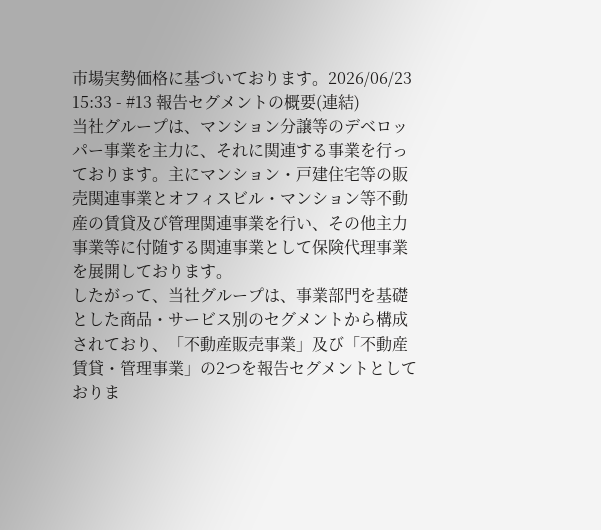市場実勢価格に基づいております。2026/06/23 15:33 - #13 報告セグメントの概要(連結)
当社グループは、マンション分譲等のデベロッパー事業を主力に、それに関連する事業を行っております。主にマンション・戸建住宅等の販売関連事業とオフィスビル・マンション等不動産の賃貸及び管理関連事業を行い、その他主力事業等に付随する関連事業として保険代理事業を展開しております。
したがって、当社グループは、事業部門を基礎とした商品・サービス別のセグメントから構成されており、「不動産販売事業」及び「不動産賃貸・管理事業」の2つを報告セグメントとしておりま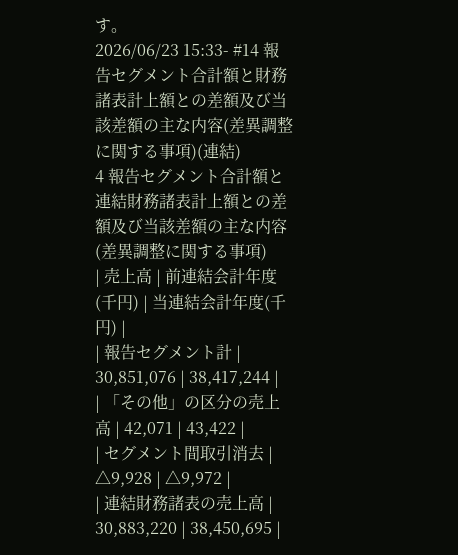す。
2026/06/23 15:33- #14 報告セグメント合計額と財務諸表計上額との差額及び当該差額の主な内容(差異調整に関する事項)(連結)
4 報告セグメント合計額と連結財務諸表計上額との差額及び当該差額の主な内容(差異調整に関する事項)
| 売上高 | 前連結会計年度(千円) | 当連結会計年度(千円) |
| 報告セグメント計 | 30,851,076 | 38,417,244 |
| 「その他」の区分の売上高 | 42,071 | 43,422 |
| セグメント間取引消去 | △9,928 | △9,972 |
| 連結財務諸表の売上高 | 30,883,220 | 38,450,695 |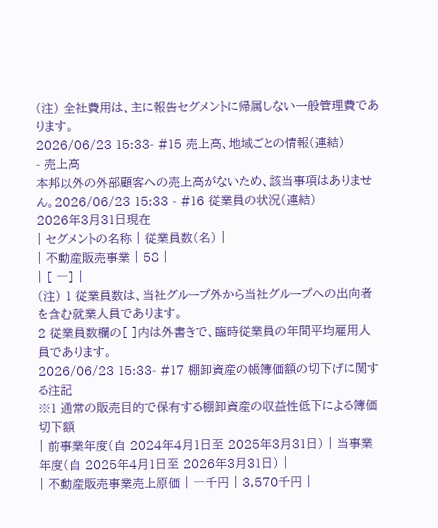(注) 全社費用は、主に報告セグメントに帰属しない一般管理費であります。
2026/06/23 15:33- #15 売上高、地域ごとの情報(連結)
- 売上高
本邦以外の外部顧客への売上高がないため、該当事項はありません。2026/06/23 15:33 - #16 従業員の状況(連結)
2026年3月31日現在
| セグメントの名称 | 従業員数(名) |
| 不動産販売事業 | 58 |
| [ ―] |
(注) 1 従業員数は、当社グループ外から当社グループへの出向者を含む就業人員であります。
2 従業員数欄の[ ]内は外書きで、臨時従業員の年間平均雇用人員であります。
2026/06/23 15:33- #17 棚卸資産の帳簿価額の切下げに関する注記
※1 通常の販売目的で保有する棚卸資産の収益性低下による簿価切下額
| 前事業年度(自 2024年4月1日至 2025年3月31日) | 当事業年度(自 2025年4月1日至 2026年3月31日) |
| 不動産販売事業売上原価 | ―千円 | 3,570千円 |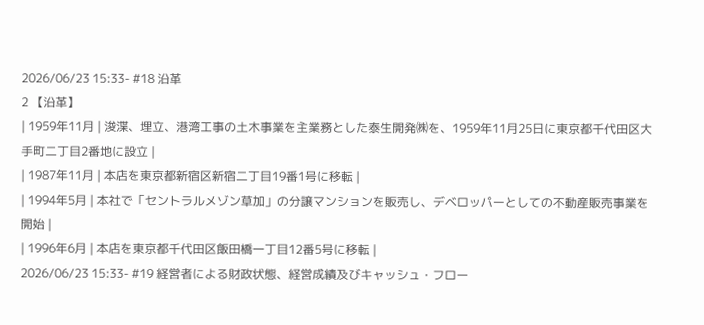2026/06/23 15:33- #18 沿革
2 【沿革】
| 1959年11月 | 浚渫、埋立、港湾工事の土木事業を主業務とした泰生開発㈱を、1959年11月25日に東京都千代田区大手町二丁目2番地に設立 |
| 1987年11月 | 本店を東京都新宿区新宿二丁目19番1号に移転 |
| 1994年5月 | 本社で「セントラルメゾン草加」の分譲マンションを販売し、デベロッパーとしての不動産販売事業を開始 |
| 1996年6月 | 本店を東京都千代田区飯田橋一丁目12番5号に移転 |
2026/06/23 15:33- #19 経営者による財政状態、経営成績及びキャッシュ・フロー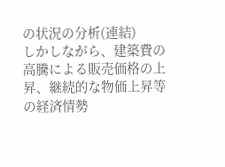の状況の分析(連結)
しかしながら、建築費の高騰による販売価格の上昇、継続的な物価上昇等の経済情勢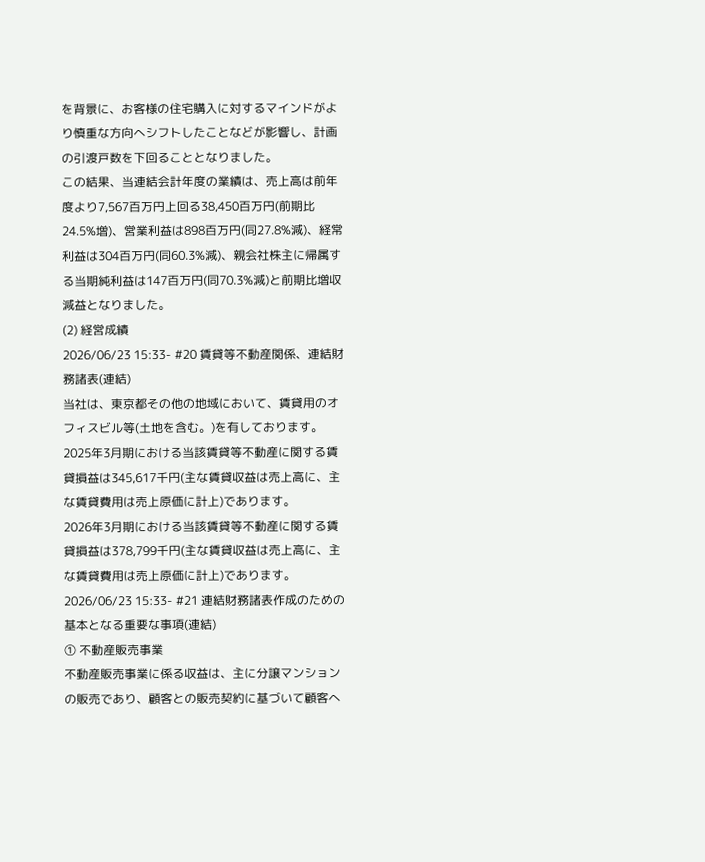を背景に、お客様の住宅購入に対するマインドがより慎重な方向へシフトしたことなどが影響し、計画の引渡戸数を下回ることとなりました。
この結果、当連結会計年度の業績は、売上高は前年度より7,567百万円上回る38,450百万円(前期比24.5%増)、営業利益は898百万円(同27.8%減)、経常利益は304百万円(同60.3%減)、親会社株主に帰属する当期純利益は147百万円(同70.3%減)と前期比増収減益となりました。
(2) 経営成績
2026/06/23 15:33- #20 賃貸等不動産関係、連結財務諸表(連結)
当社は、東京都その他の地域において、賃貸用のオフィスビル等(土地を含む。)を有しております。
2025年3月期における当該賃貸等不動産に関する賃貸損益は345,617千円(主な賃貸収益は売上高に、主な賃貸費用は売上原価に計上)であります。
2026年3月期における当該賃貸等不動産に関する賃貸損益は378,799千円(主な賃貸収益は売上高に、主な賃貸費用は売上原価に計上)であります。
2026/06/23 15:33- #21 連結財務諸表作成のための基本となる重要な事項(連結)
① 不動産販売事業
不動産販売事業に係る収益は、主に分譲マンションの販売であり、顧客との販売契約に基づいて顧客へ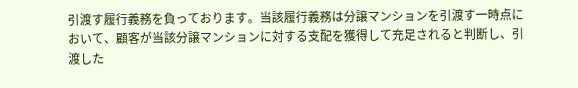引渡す履行義務を負っております。当該履行義務は分譲マンションを引渡す一時点において、顧客が当該分譲マンションに対する支配を獲得して充足されると判断し、引渡した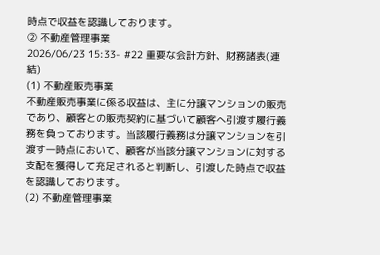時点で収益を認識しております。
② 不動産管理事業
2026/06/23 15:33- #22 重要な会計方針、財務諸表(連結)
(1) 不動産販売事業
不動産販売事業に係る収益は、主に分譲マンションの販売であり、顧客との販売契約に基づいて顧客へ引渡す履行義務を負っております。当該履行義務は分譲マンションを引渡す一時点において、顧客が当該分譲マンションに対する支配を獲得して充足されると判断し、引渡した時点で収益を認識しております。
(2) 不動産管理事業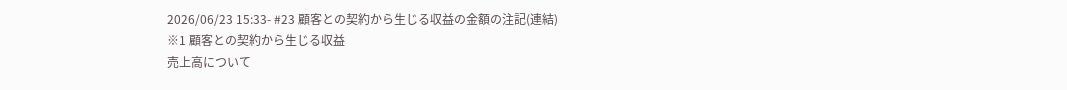2026/06/23 15:33- #23 顧客との契約から生じる収益の金額の注記(連結)
※1 顧客との契約から生じる収益
売上高について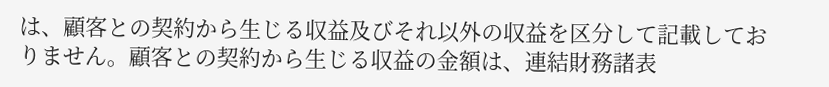は、顧客との契約から生じる収益及びそれ以外の収益を区分して記載しておりません。顧客との契約から生じる収益の金額は、連結財務諸表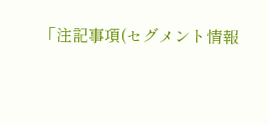「注記事項(セグメント情報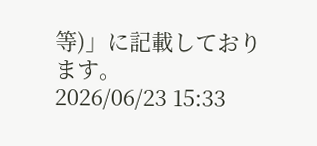等)」に記載しております。
2026/06/23 15:33